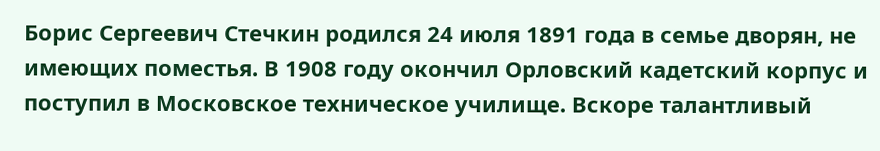Борис Сергеевич Стечкин родился 24 июля 1891 года в семье дворян, не имеющих поместья. В 1908 году окончил Орловский кадетский корпус и поступил в Московское техническое училище. Вскоре талантливый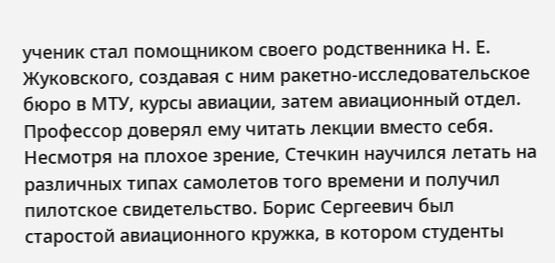ученик стал помощником своего родственника Н. Е. Жуковского, создавая с ним ракетно-исследовательское бюро в МТУ, курсы авиации, затем авиационный отдел. Профессор доверял ему читать лекции вместо себя. Несмотря на плохое зрение, Стечкин научился летать на различных типах самолетов того времени и получил пилотское свидетельство. Борис Сергеевич был старостой авиационного кружка, в котором студенты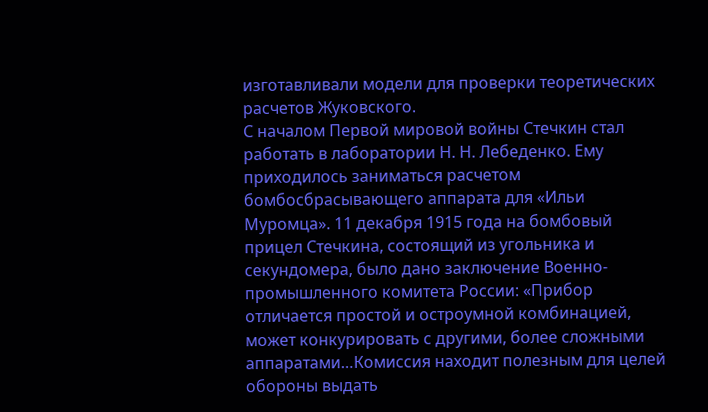изготавливали модели для проверки теоретических расчетов Жуковского.
С началом Первой мировой войны Стечкин стал работать в лаборатории Н. Н. Лебеденко. Ему приходилось заниматься расчетом бомбосбрасывающего аппарата для «Ильи Муромца». 11 декабря 1915 года на бомбовый прицел Стечкина, состоящий из угольника и секундомера, было дано заключение Военно-промышленного комитета России: «Прибор отличается простой и остроумной комбинацией, может конкурировать с другими, более сложными аппаратами…Комиссия находит полезным для целей обороны выдать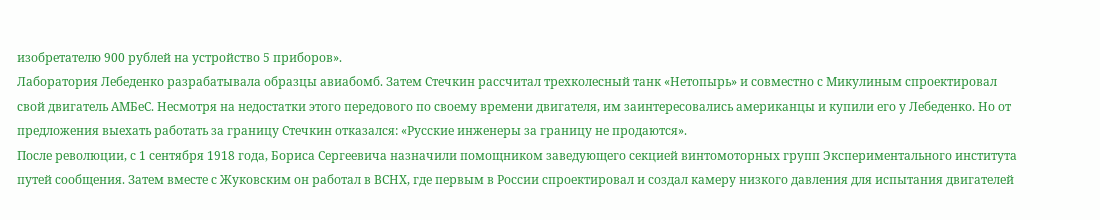изобретателю 900 рублей на устройство 5 приборов».
Лаборатория Лебеденко разрабатывала образцы авиабомб. Затем Стечкин рассчитал трехколесный танк «Нетопырь» и совместно с Микулиным спроектировал свой двигатель АМБеС. Несмотря на недостатки этого передового по своему времени двигателя, им заинтересовались американцы и купили его у Лебеденко. Но от предложения выехать работать за границу Стечкин отказался: «Русские инженеры за границу не продаются».
После революции, с 1 сентября 1918 года, Бориса Сергеевича назначили помощником заведующего секцией винтомоторных групп Экспериментального института путей сообщения. Затем вместе с Жуковским он работал в ВСНХ, где первым в России спроектировал и создал камеру низкого давления для испытания двигателей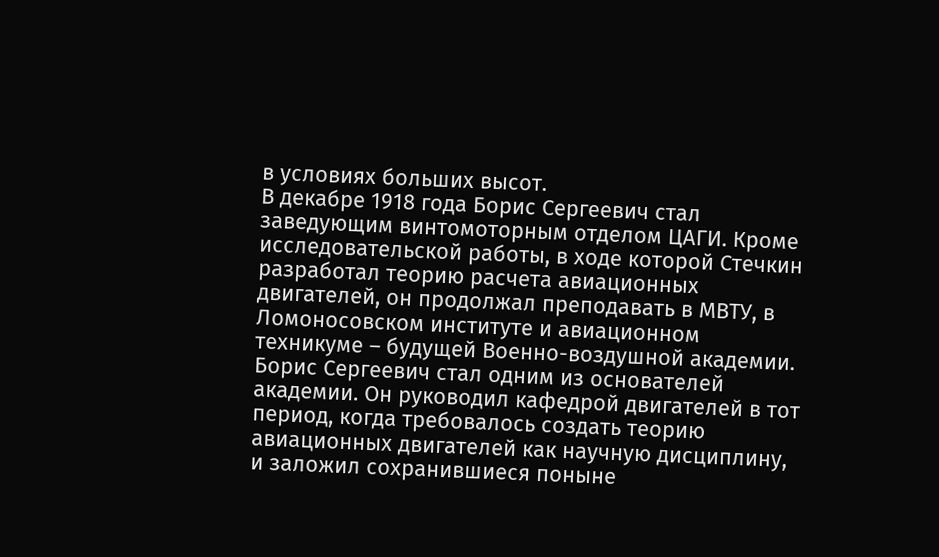в условиях больших высот.
В декабре 1918 года Борис Сергеевич стал заведующим винтомоторным отделом ЦАГИ. Кроме исследовательской работы, в ходе которой Стечкин разработал теорию расчета авиационных двигателей, он продолжал преподавать в МВТУ, в Ломоносовском институте и авиационном техникуме – будущей Военно-воздушной академии. Борис Сергеевич стал одним из основателей академии. Он руководил кафедрой двигателей в тот период, когда требовалось создать теорию авиационных двигателей как научную дисциплину, и заложил сохранившиеся поныне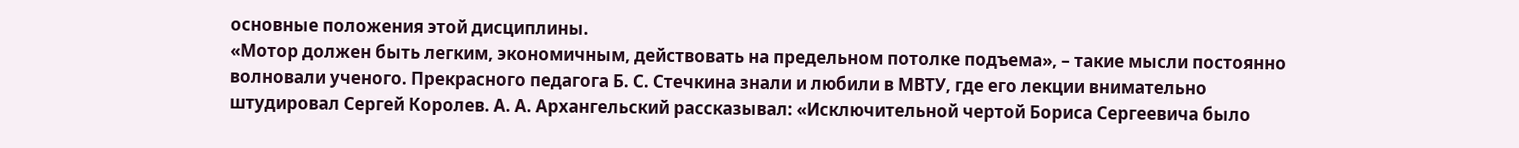основные положения этой дисциплины.
«Мотор должен быть легким, экономичным, действовать на предельном потолке подъема», – такие мысли постоянно волновали ученого. Прекрасного педагога Б. С. Стечкина знали и любили в МВТУ, где его лекции внимательно штудировал Сергей Королев. А. А. Архангельский рассказывал: «Исключительной чертой Бориса Сергеевича было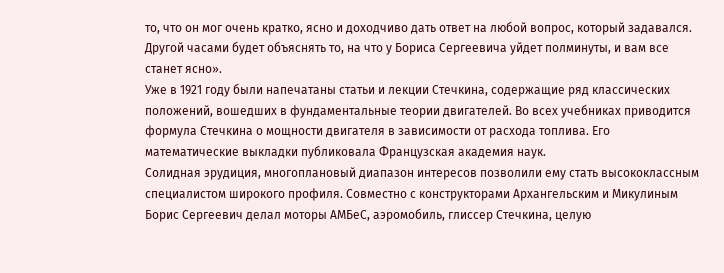то, что он мог очень кратко, ясно и доходчиво дать ответ на любой вопрос, который задавался. Другой часами будет объяснять то, на что у Бориса Сергеевича уйдет полминуты, и вам все станет ясно».
Уже в 1921 году были напечатаны статьи и лекции Стечкина, содержащие ряд классических положений, вошедших в фундаментальные теории двигателей. Во всех учебниках приводится формула Стечкина о мощности двигателя в зависимости от расхода топлива. Его математические выкладки публиковала Французская академия наук.
Солидная эрудиция, многоплановый диапазон интересов позволили ему стать высококлассным специалистом широкого профиля. Совместно с конструкторами Архангельским и Микулиным Борис Сергеевич делал моторы АМБеС, аэромобиль, глиссер Стечкина, целую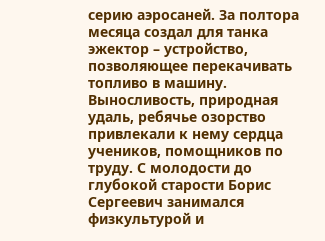серию аэросаней. За полтора месяца создал для танка эжектор – устройство, позволяющее перекачивать топливо в машину.
Выносливость, природная удаль, ребячье озорство привлекали к нему сердца учеников, помощников по труду. С молодости до глубокой старости Борис Сергеевич занимался физкультурой и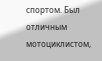спортом. Был отличным мотоциклистом,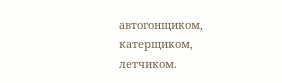автогонщиком, катерщиком, летчиком.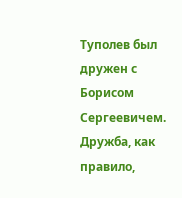Туполев был дружен с Борисом Сергеевичем. Дружба, как правило,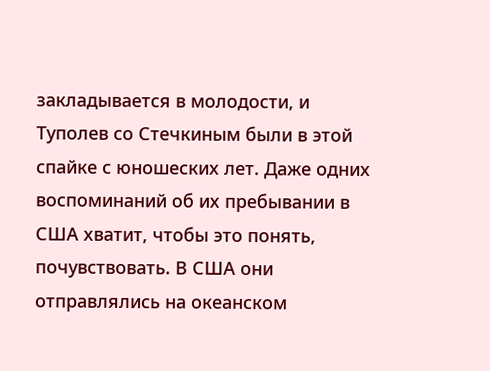закладывается в молодости, и Туполев со Стечкиным были в этой спайке с юношеских лет. Даже одних воспоминаний об их пребывании в США хватит, чтобы это понять, почувствовать. В США они отправлялись на океанском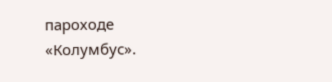пароходе «Колумбус».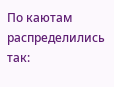По каютам распределились так: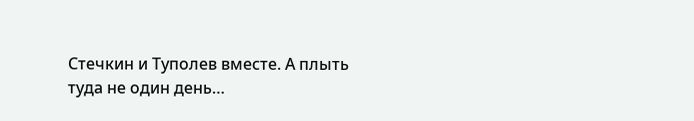Стечкин и Туполев вместе. А плыть туда не один день…